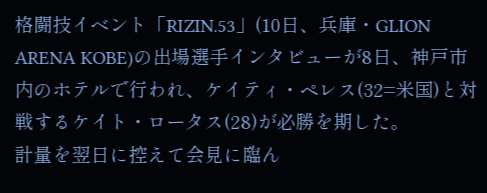格闘技イベント「RIZIN.53」(10日、兵庫・GLION ARENA KOBE)の出場選手インタビューが8日、神戸市内のホテルで行われ、ケイティ・ペレス(32=米国)と対戦するケイト・ロータス(28)が必勝を期した。
計量を翌日に控えて会見に臨ん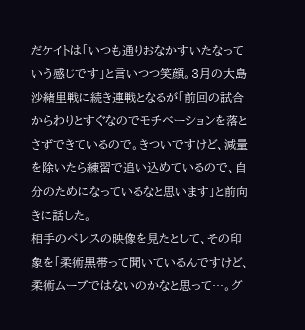だケイトは「いつも通りおなかすいたなっていう感じです」と言いつつ笑顔。3月の大島沙緒里戦に続き連戦となるが「前回の試合からわりとすぐなのでモチベーションを落とさずできているので。きついですけど、減量を除いたら練習で追い込めているので、自分のためになっているなと思います」と前向きに話した。
相手のペレスの映像を見たとして、その印象を「柔術黒帯って聞いているんですけど、柔術ムーブではないのかなと思って…。グ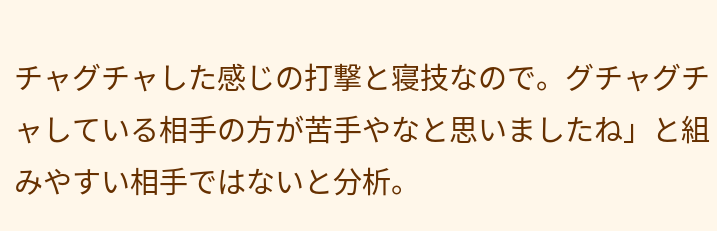チャグチャした感じの打撃と寝技なので。グチャグチャしている相手の方が苦手やなと思いましたね」と組みやすい相手ではないと分析。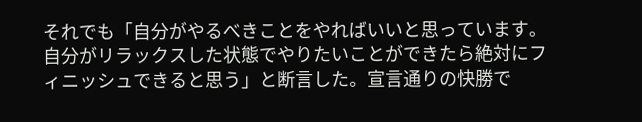それでも「自分がやるべきことをやればいいと思っています。自分がリラックスした状態でやりたいことができたら絶対にフィニッシュできると思う」と断言した。宣言通りの快勝で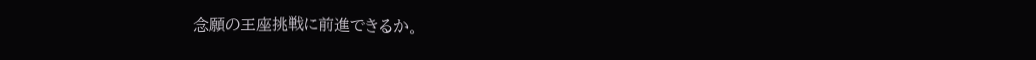念願の王座挑戦に前進できるか。